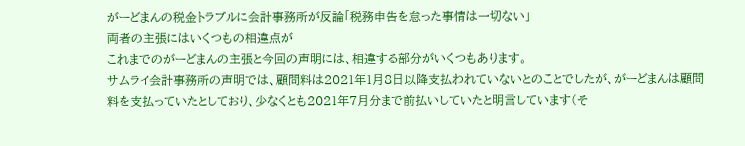がーどまんの税金トラブルに会計事務所が反論「税務申告を怠った事情は一切ない」
両者の主張にはいくつもの相違点が
これまでのがーどまんの主張と今回の声明には、相違する部分がいくつもあります。
サムライ会計事務所の声明では、顧問料は2021年1月8日以降支払われていないとのことでしたが、がーどまんは顧問料を支払っていたとしており、少なくとも2021年7月分まで前払いしていたと明言しています(そ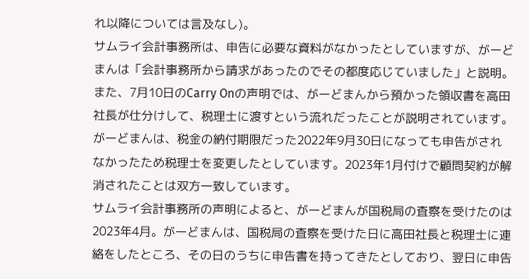れ以降については言及なし)。
サムライ会計事務所は、申告に必要な資料がなかったとしていますが、がーどまんは「会計事務所から請求があったのでその都度応じていました」と説明。また、7月10日のCarry Onの声明では、がーどまんから預かった領収書を高田社長が仕分けして、税理士に渡すという流れだったことが説明されています。
がーどまんは、税金の納付期限だった2022年9月30日になっても申告がされなかったため税理士を変更したとしています。2023年1月付けで顧問契約が解消されたことは双方一致しています。
サムライ会計事務所の声明によると、がーどまんが国税局の査察を受けたのは2023年4月。がーどまんは、国税局の査察を受けた日に高田社長と税理士に連絡をしたところ、その日のうちに申告書を持ってきたとしており、翌日に申告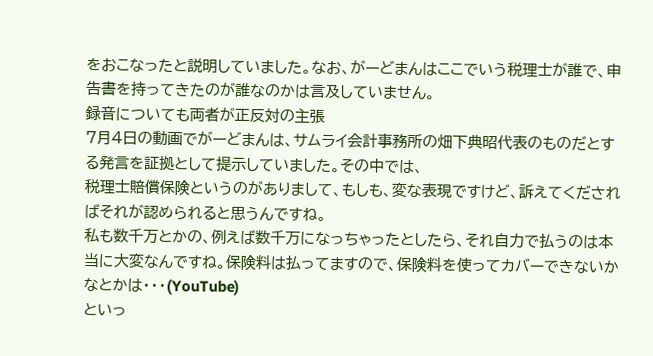をおこなったと説明していました。なお、がーどまんはここでいう税理士が誰で、申告書を持ってきたのが誰なのかは言及していません。
録音についても両者が正反対の主張
7月4日の動画でがーどまんは、サムライ会計事務所の畑下典昭代表のものだとする発言を証拠として提示していました。その中では、
税理士賠償保険というのがありまして、もしも、変な表現ですけど、訴えてくださればそれが認められると思うんですね。
私も数千万とかの、例えば数千万になっちゃったとしたら、それ自力で払うのは本当に大変なんですね。保険料は払ってますので、保険料を使ってカバーできないかなとかは・・・(YouTube)
といっ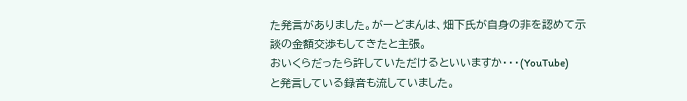た発言がありました。がーどまんは、畑下氏が自身の非を認めて示談の金額交渉もしてきたと主張。
おいくらだったら許していただけるといいますか・・・(YouTube)
と発言している録音も流していました。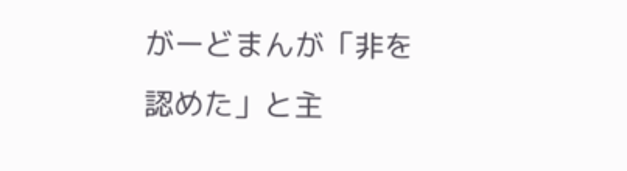がーどまんが「非を認めた」と主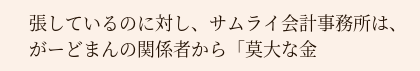張しているのに対し、サムライ会計事務所は、がーどまんの関係者から「莫大な金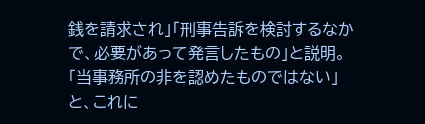銭を請求され」「刑事告訴を検討するなかで、必要があって発言したもの」と説明。「当事務所の非を認めたものではない」と、これに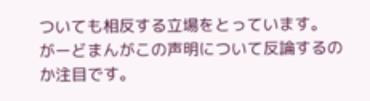ついても相反する立場をとっています。
がーどまんがこの声明について反論するのか注目です。